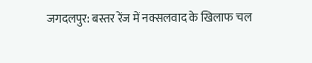जगदलपुर: बस्तर रेंज में नक्सलवाद के खिलाफ चल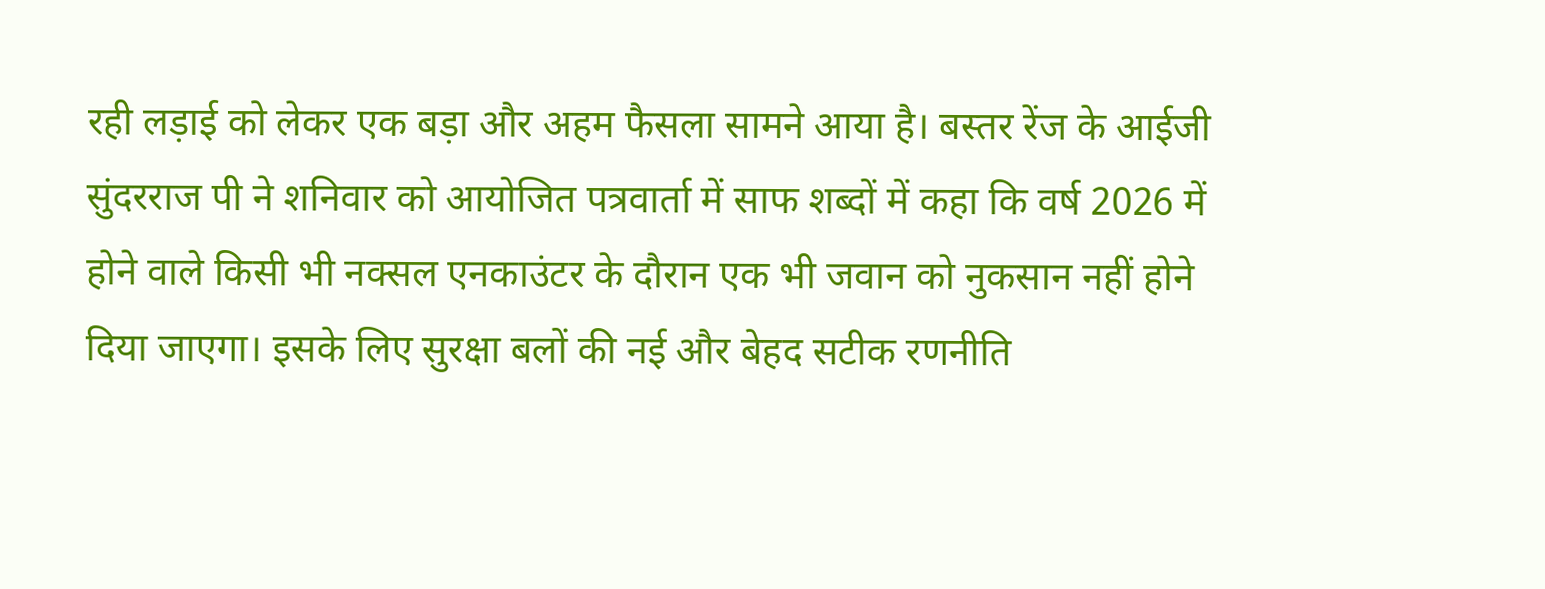रही लड़ाई को लेकर एक बड़ा और अहम फैसला सामने आया है। बस्तर रेंज के आईजी सुंदरराज पी ने शनिवार को आयोजित पत्रवार्ता में साफ शब्दों में कहा कि वर्ष 2026 में होने वाले किसी भी नक्सल एनकाउंटर के दौरान एक भी जवान को नुकसान नहीं होने दिया जाएगा। इसके लिए सुरक्षा बलों की नई और बेहद सटीक रणनीति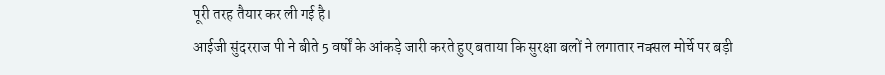पूरी तरह तैयार कर ली गई है।
आईजी सुंदरराज पी ने बीते 5 वर्षों के आंकड़े जारी करते हुए बताया कि सुरक्षा बलों ने लगातार नक्सल मोर्चे पर बड़ी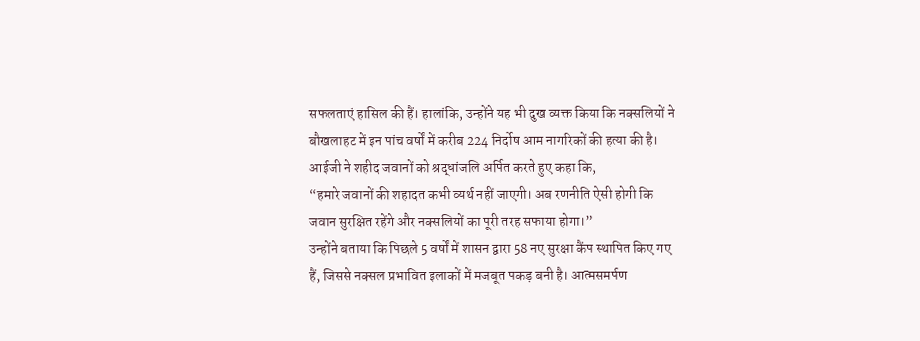सफलताएं हासिल की हैं। हालांकि, उन्होंने यह भी दुख व्यक्त किया कि नक्सलियों ने बौखलाहट में इन पांच वर्षों में करीब 224 निर्दोष आम नागरिकों की हत्या की है।
आईजी ने शहीद जवानों को श्रद्धांजलि अर्पित करते हुए कहा कि,
“हमारे जवानों की शहादत कभी व्यर्थ नहीं जाएगी। अब रणनीति ऐसी होगी कि जवान सुरक्षित रहेंगे और नक्सलियों का पूरी तरह सफाया होगा।”
उन्होंने बताया कि पिछले 5 वर्षों में शासन द्वारा 58 नए सुरक्षा कैंप स्थापित किए गए हैं, जिससे नक्सल प्रभावित इलाकों में मजबूत पकड़ बनी है। आत्मसमर्पण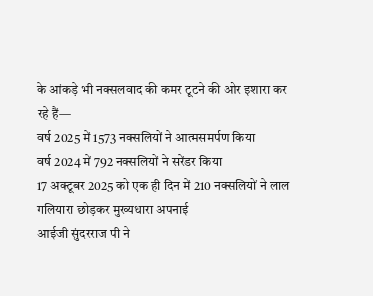के आंकड़े भी नक्सलवाद की कमर टूटने की ओर इशारा कर रहे हैं—
वर्ष 2025 में 1573 नक्सलियों ने आत्मसमर्पण किया
वर्ष 2024 में 792 नक्सलियों ने सरेंडर किया
17 अक्टूबर 2025 को एक ही दिन में 210 नक्सलियों ने लाल गलियारा छोड़कर मुख्यधारा अपनाई
आईजी सुंदरराज पी ने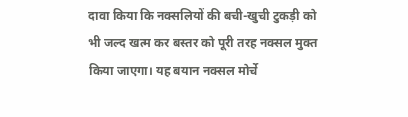दावा किया कि नक्सलियों की बची-खुची टुकड़ी को भी जल्द खत्म कर बस्तर को पूरी तरह नक्सल मुक्त किया जाएगा। यह बयान नक्सल मोर्चे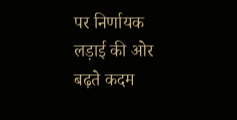पर निर्णायक लड़ाई की ओर बढ़ते कदम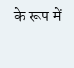के रूप में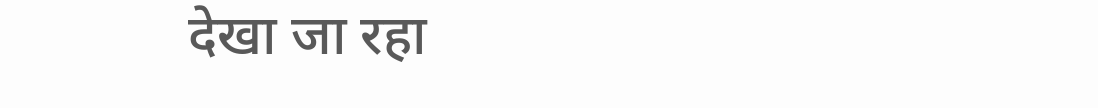देखा जा रहा